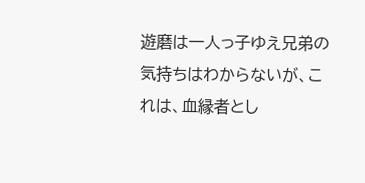遊磨は一人っ子ゆえ兄弟の気持ちはわからないが、これは、血縁者とし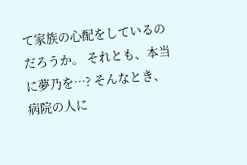て家族の心配をしているのだろうか。 それとも、本当に夢乃を…? そんなとき、病院の人に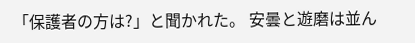「保護者の方は?」と聞かれた。 安曇と遊磨は並ん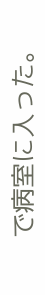で病室に入った。